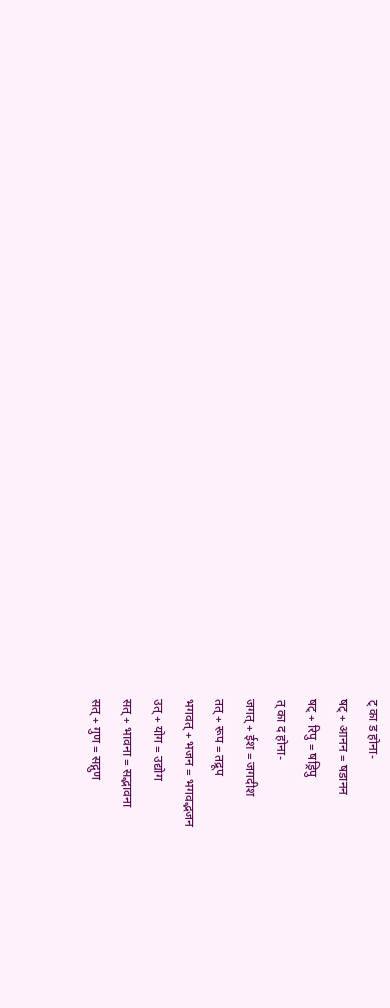ट् का ड होना-
षट् + आनन = षडानन
षट् + रिपु = षड्रिपु
त् का द होना-
जगत् + ईश = जगदीश
तत् + रूप = तद्रूप
भगवत् + भजन = भगवद्भजन
उत् + योग = उद्योग
सत् + भावना = सद्भावना
सत् + गुण = सद्गुण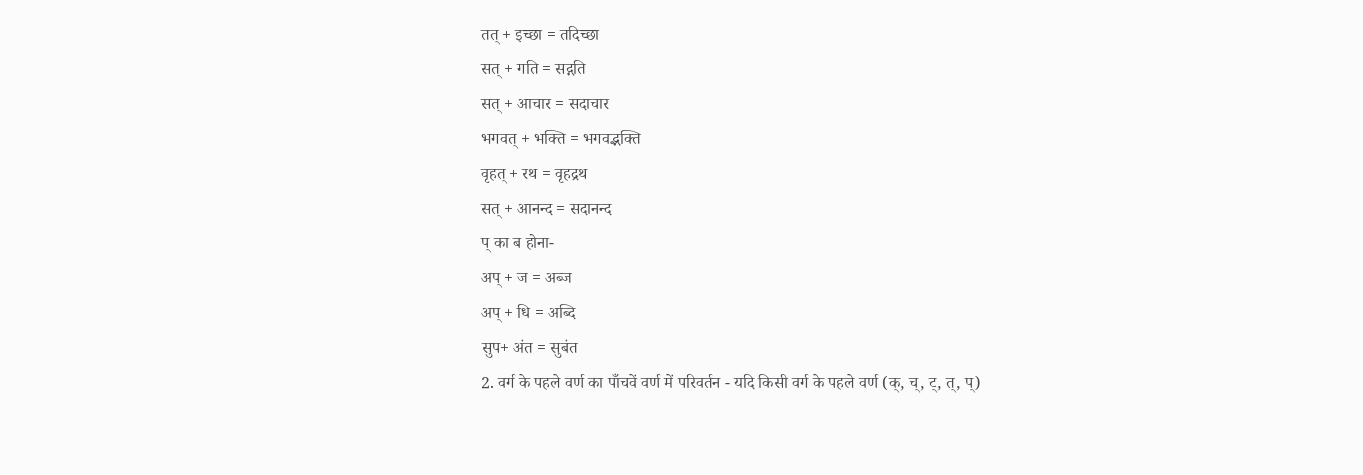तत् + इच्छा = तदिच्छा
सत् + गति = सद्गति
सत् + आचार = सदाचार
भगवत् + भक्ति = भगवद्भक्ति
वृहत् + रथ = वृहद्रथ
सत् + आनन्द = सदानन्द
प् का ब होना-
अप् + ज = अब्ज
अप् + धि = अब्दि
सुप+ अंत = सुबंत
2. वर्ग के पहले वर्ण का पाँचवें वर्ण में परिवर्तन - यदि किसी वर्ग के पहले वर्ण (क्, च्, ट्, त्, प्)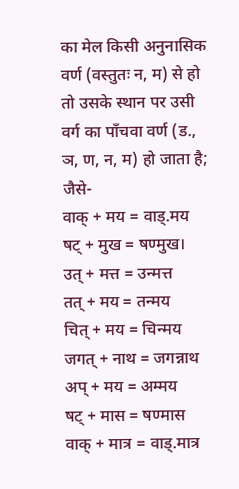का मेल किसी अनुनासिक वर्ण (वस्तुतः न, म) से हो तो उसके स्थान पर उसी वर्ग का पाँचवा वर्ण (ड., ञ, ण, न, म) हो जाता है; जैसे-
वाक् + मय = वाड्.मय
षट् + मुख = षण्मुख।
उत् + मत्त = उन्मत्त
तत् + मय = तन्मय
चित् + मय = चिन्मय
जगत् + नाथ = जगन्नाथ
अप् + मय = अम्मय
षट् + मास = षण्मास
वाक् + मात्र = वाड्.मात्र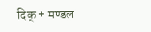दिक् + मण्डल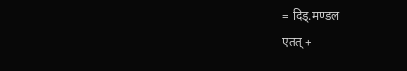= दिड्.मण्डल
एतत् +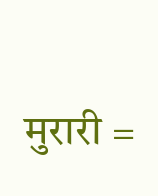मुरारी =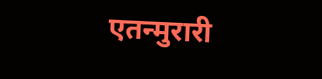एतन्मुरारी